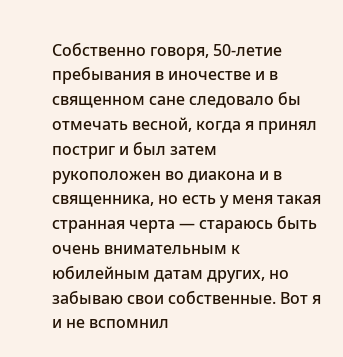Собственно говоря, 50-летие пребывания в иночестве и в священном сане следовало бы отмечать весной, когда я принял постриг и был затем рукоположен во диакона и в священника, но есть у меня такая странная черта — стараюсь быть очень внимательным к юбилейным датам других, но забываю свои собственные. Вот я и не вспомнил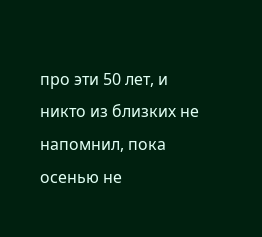про эти 50 лет, и никто из близких не напомнил, пока осенью не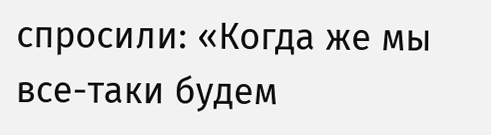спросили: «Когда же мы все-таки будем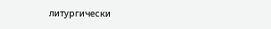литургически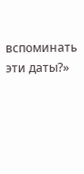вспоминать эти даты?»